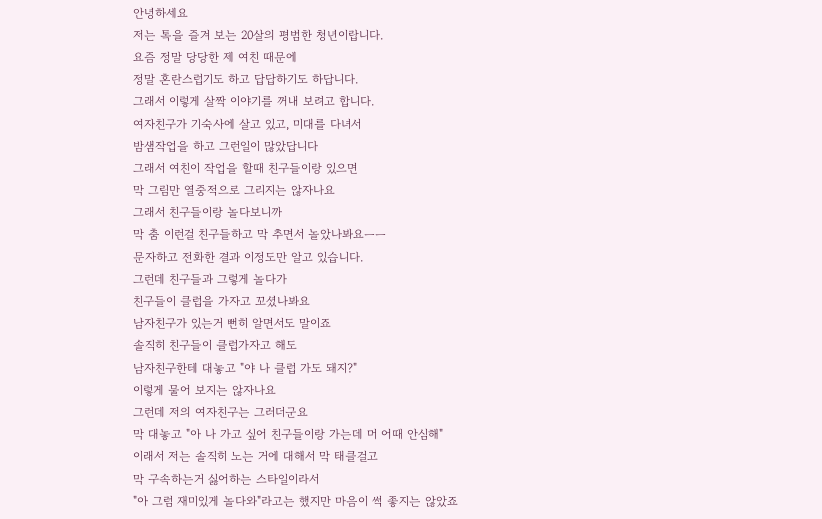안녕하세요
저는 톡을 즐겨 보는 20살의 평범한 청년이랍니다.
요즘 정말 당당한 제 여친 때문에
정말 혼란스럽기도 하고 답답하기도 하답니다.
그래서 이렇게 살짝 이야기를 꺼내 보려고 합니다.
여자친구가 기숙사에 살고 있고, 미대를 다녀서
밤샘작업을 하고 그런일이 많았답니다
그래서 여친이 작업을 할때 친구들이랑 있으면
막 그림만 열중적으로 그리지는 않자나요
그래서 친구들이랑 놀다보니까
막 춤 이런걸 친구들하고 막 추면서 놀았나봐요ㅡㅡ
문자하고 전화한 결과 이정도만 알고 있습니다.
그런데 친구들과 그렇게 놀다가
친구들이 클럽을 가자고 꼬셨나봐요
남자친구가 있는거 뻔히 알면서도 말이죠
솔직히 친구들이 클럽가자고 해도
남자친구한테 대놓고 "야 나 클럽 가도 돼지?"
이렇게 물어 보지는 않자나요
그런데 저의 여자친구는 그러더군요
막 대놓고 "아 나 가고 싶어 친구들이랑 가는데 머 어때 안심해"
이래서 저는 솔직히 노는 거에 대해서 막 태클걸고
막 구속하는거 싫어하는 스타일이라서
"아 그럼 재미있게 놀다와"라고는 했지만 마음이 썩 좋지는 않았죠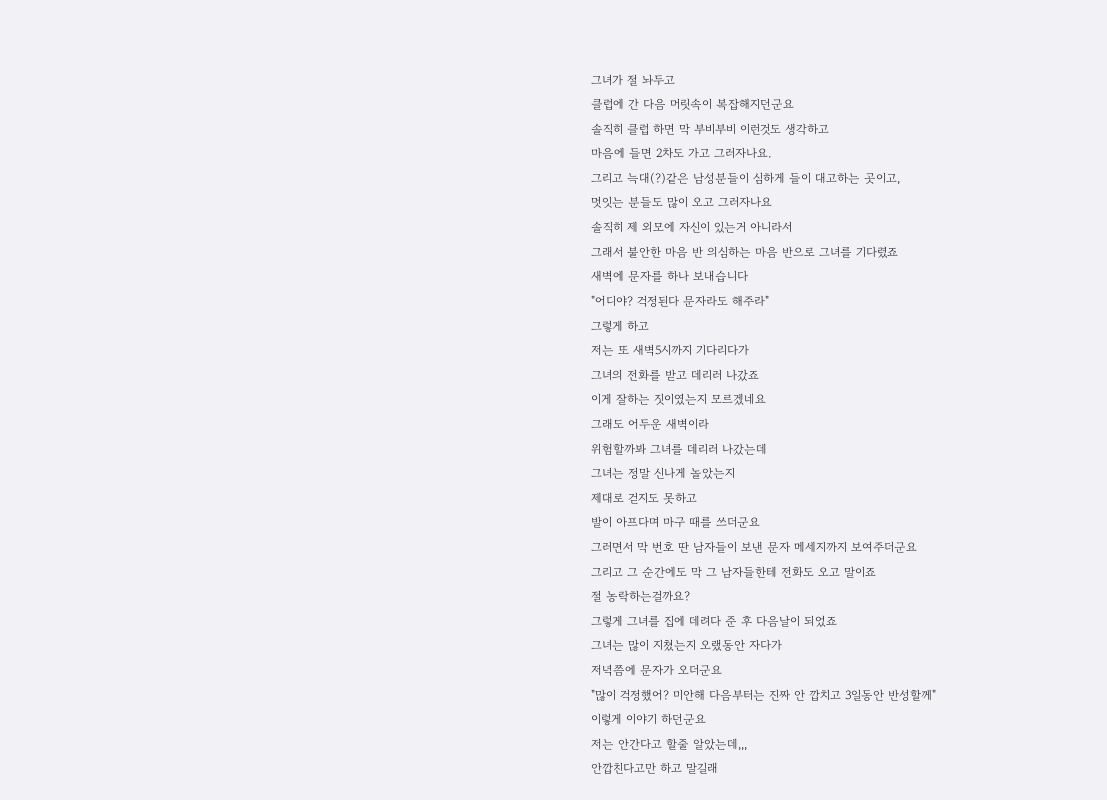그녀가 절 놔두고
클럽에 간 다음 머릿속이 복잡해지던군요
솔직히 클럽 하면 막 부비부비 이런것도 생각하고
마음에 들면 2차도 가고 그러자나요.
그리고 늑대(?)같은 남성분들이 심하게 들이 대고하는 곳이고,
멋잇는 분들도 많이 오고 그러자나요
솔직히 제 외모에 자신이 있는거 아니라서
그래서 불안한 마음 반 의심하는 마음 반으로 그녀를 기다렸죠
새벽에 문자를 하나 보내습니다
"어디야? 걱정된다 문자라도 해주라"
그렇게 하고
저는 또 새벽5시까지 기다리다가
그녀의 전화를 받고 데리러 나갔죠
이게 잘하는 짓이였는지 모르겠네요
그래도 어두운 새벽이라
위험할까봐 그녀를 데리러 나갔는데
그녀는 정말 신나게 놀았는지
제대로 걷지도 못하고
발이 아프다며 마구 때를 쓰더군요
그러면서 막 번호 딴 남자들이 보낸 문자 메세지까지 보여주더군요
그리고 그 순간에도 막 그 남자들한테 전화도 오고 말이죠
절 농락하는걸까요?
그렇게 그녀를 집에 데려다 준 후 다음날이 되었죠
그녀는 많이 지쳤는지 오랬동안 자다가
저녁쯤에 문자가 오더군요
"많이 걱정했어? 미안해 다음부터는 진짜 안 깝치고 3일동안 반성할께"
이렇게 이야기 하던군요
저는 안간다고 할줄 알았는데,,,
안깝친다고만 하고 말길래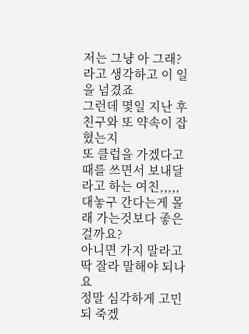저는 그냥 아 그래? 라고 생각하고 이 일을 넘겼죠
그런데 몇일 지난 후
친구와 또 약속이 잡혔는지
또 클럽을 가겠다고 때를 쓰면서 보내달라고 하는 여친,,,,,
대놓구 간다는게 몰래 가는것보다 좋은걸까요?
아니면 가지 말라고 딱 잘라 말해야 되나요
정말 심각하게 고민되 죽겠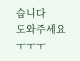습니다
도와주세요ㅜㅜㅜ